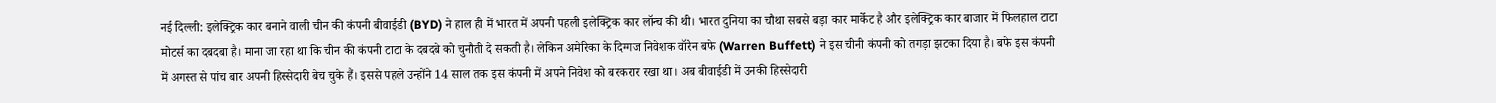नई दिल्ली: इलेक्ट्रिक कार बनाने वाली चीन की कंपनी बीवाईडी (BYD) ने हाल ही में भारत में अपनी पहली इलेक्ट्रिक कार लॉन्च की थी। भारत दुनिया का चौथा सबसे बड़ा कार मार्केट है और इलेक्ट्रिक कार बाजार में फिलहाल टाटा मोटर्स का दबदबा है। माना जा रहा था कि चीन की कंपनी टाटा के दबदबे को चुनौती दे सकती है। लेकिन अमेरिका के दिग्गज निवेशक वॉरेन बफे (Warren Buffett) ने इस चीनी कंपनी को तगड़ा झटका दिया है। बफे इस कंपनी में अगस्त से पांच बार अपनी हिस्सेदारी बेच चुके हैं। इससे पहले उन्होंने 14 साल तक इस कंपनी में अपने निवेश को बरकरार रखा था। अब बीवाईडी में उनकी हिस्सेदारी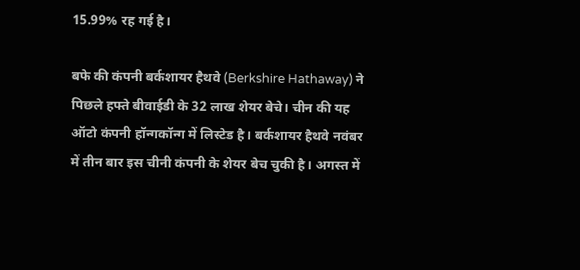15.99% रह गई है।

बफे की कंपनी बर्कशायर हैथवे (Berkshire Hathaway) ने पिछले हफ्ते बीवाईडी के 32 लाख शेयर बेचे। चीन की यह ऑटो कंपनी हॉन्गकॉन्ग में लिस्टेड है। बर्कशायर हैथवे नवंबर में तीन बार इस चीनी कंपनी के शेयर बेच चुकी है। अगस्त में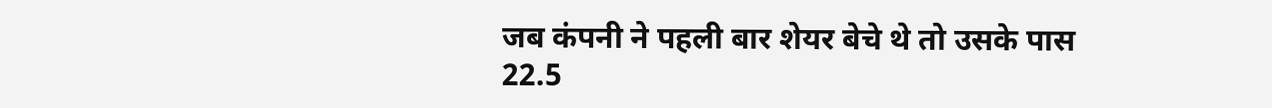जब कंपनी ने पहली बार शेयर बेचे थे तो उसके पास 22.5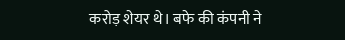करोड़ शेयर थे। बफे की कंपनी ने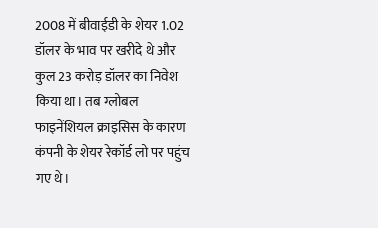2008 में बीवाईडी के शेयर 1.02 डॉलर के भाव पर खरीदे थे और कुल 23 करोड़ डॉलर का निवेश किया था। तब ग्लोबल फाइनेंशियल क्राइसिस के कारण कंपनी के शेयर रेकॉर्ड लो पर पहुंच गए थे।